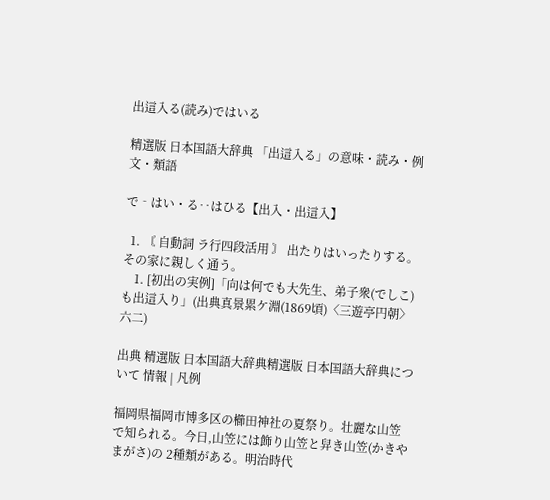出這入る(読み)ではいる

精選版 日本国語大辞典 「出這入る」の意味・読み・例文・類語

で‐はい・る‥はひる【出入・出這入】

  1. 〘 自動詞 ラ行四段活用 〙 出たりはいったりする。その家に親しく通う。
    1. [初出の実例]「向は何でも大先生、弟子衆(でしこ)も出這入り」(出典真景累ケ淵(1869頃)〈三遊亭円朝〉六二)

出典 精選版 日本国語大辞典精選版 日本国語大辞典について 情報 | 凡例

福岡県福岡市博多区の櫛田神社の夏祭り。壮麗な山笠で知られる。今日,山笠には飾り山笠と舁き山笠(かきやまがさ)の 2種類がある。明治時代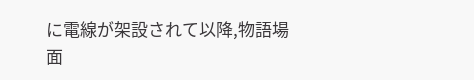に電線が架設されて以降,物語場面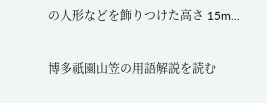の人形などを飾りつけた高さ 15m...

博多祇園山笠の用語解説を読む